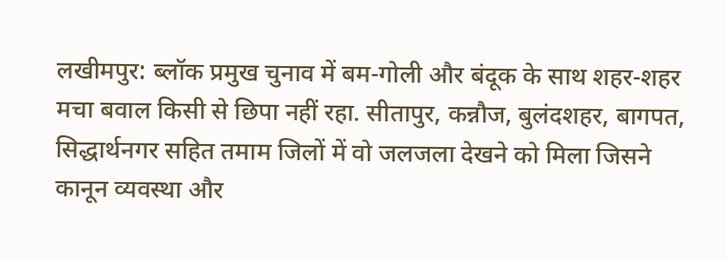लखीमपुर: ब्लॉक प्रमुख चुनाव में बम-गोली और बंदूक के साथ शहर-शहर मचा बवाल किसी से छिपा नहीं रहा. सीतापुर, कन्नौज, बुलंदशहर, बागपत, सिद्धार्थनगर सहित तमाम जिलों में वो जलजला देखने को मिला जिसने कानून व्यवस्था और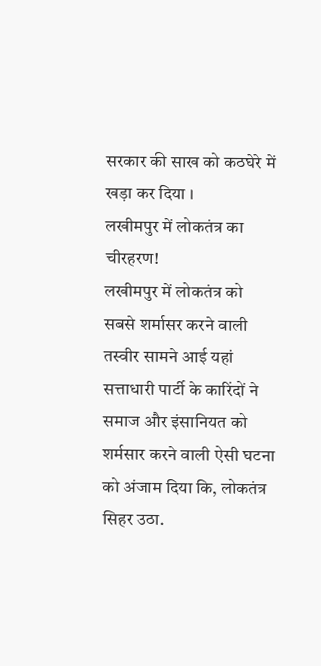सरकार की साख को कठघेरे में खड़ा कर दिया ।
लखीमपुर में लोकतंत्र का चीरहरण!
लखीमपुर में लोकतंत्र को सबसे शर्मासर करने वाली तस्वीर सामने आई यहां सत्ताधारी पार्टी के कारिंदों ने समाज और इंसानियत को शर्मसार करने वाली ऐसी घटना को अंजाम दिया कि, लोकतंत्र सिहर उठा.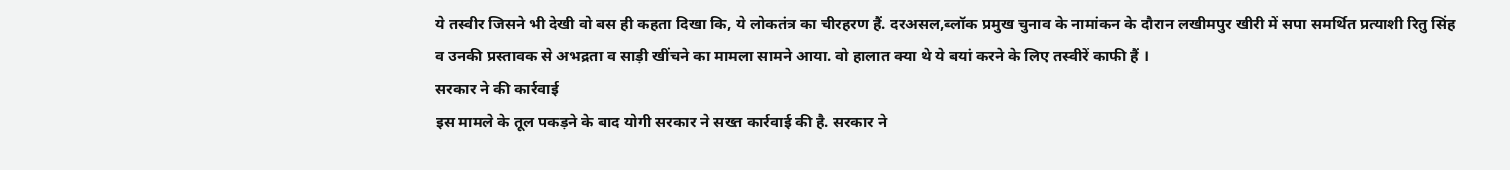ये तस्वीर जिसने भी देखी वो बस ही कहता दिखा कि, ये लोकतंत्र का चीरहरण हैं. दरअसल,ब्लॉक प्रमुख चुनाव के नामांकन के दौरान लखीमपुर खीरी में सपा समर्थित प्रत्याशी रितु सिंह व उनकी प्रस्तावक से अभद्रता व साड़ी खींचने का मामला सामने आया. वो हालात क्या थे ये बयां करने के लिए तस्वीरें काफी हैं ।
सरकार ने की कार्रवाई
इस मामले के तूल पकड़ने के बाद योगी सरकार ने सख्त कार्रवाई की है. सरकार ने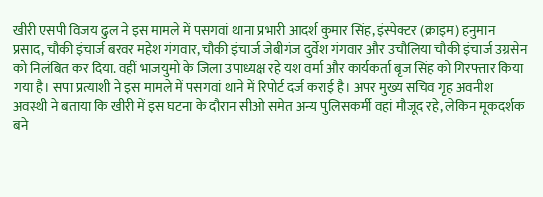खीरी एसपी विजय ढुल ने इस मामले में पसगवां थाना प्रभारी आदर्श कुमार सिंह, इंस्पेक्टर (क्राइम) हनुमान प्रसाद, चौकी इंचार्ज बरवर महेश गंगवार, चौकी इंचार्ज जेबीगंज दुर्वेश गंगवार और उचौलिया चौकी इंचार्ज उग्रसेन को निलंबित कर दिया. वहीं भाजयुमो के जिला उपाध्यक्ष रहे यश वर्मा और कार्यकर्ता बृज सिंह को गिरफ्तार किया गया है। सपा प्रत्याशी ने इस मामले में पसगवां थाने में रिपोर्ट दर्ज कराई है। अपर मुख्य सचिव गृह अवनीश अवस्थी ने बताया कि खीरी में इस घटना के दौरान सीओ समेत अन्य पुलिसकर्मी वहां मौजूद रहे, लेकिन मूकदर्शक बने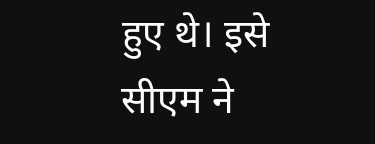हुए थे। इसे सीएम ने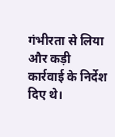गंभीरता से लिया और कड़ी कार्रवाई के निर्देश दिए थे।